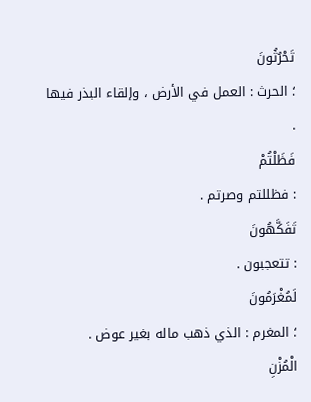تَحْرُثُونَ
؛ الحرث : العمل في الأرض ، وإلقاء البذر فيها .
فَظَلْتُمْ
: فظللتم وصرتم .
تَفَكَّهُونَ
: تتعجبون .
لَمُغْرَمُونَ
؛ المغرم : الذي ذهب ماله بغير عوض .
الْمُزْنِ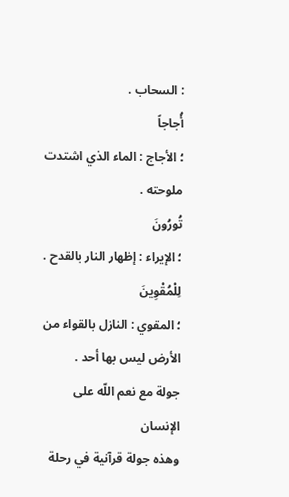: السحاب .
أُجاجاً
؛ الأجاج : الماء الذي اشتدت ملوحته .
تُورُونَ
؛ الإيراء : إظهار النار بالقدح .
لِلْمُقْوِينَ
؛ المقوي : النازل بالقواء من الأرض ليس بها أحد .
جولة مع نعم اللّه على الإنسان
وهذه جولة قرآنية في رحلة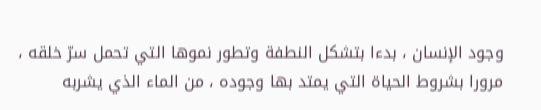وجود الإنسان ، بدءا بتشكل النطفة وتطور نموها التي تحمل سرّ خلقه ، مرورا بشروط الحياة التي يمتد بها وجوده ، من الماء الذي يشربه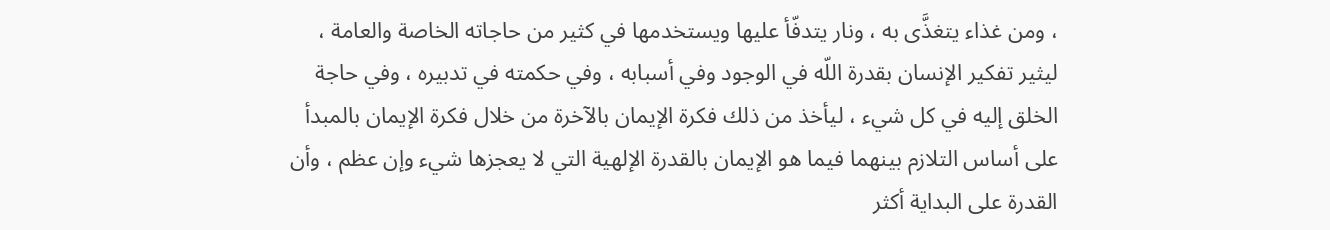، ومن غذاء يتغذَّى به ، ونار يتدفّأ عليها ويستخدمها في كثير من حاجاته الخاصة والعامة ، ليثير تفكير الإنسان بقدرة اللّه في الوجود وفي أسبابه ، وفي حكمته في تدبيره ، وفي حاجة الخلق إليه في كل شيء ، ليأخذ من ذلك فكرة الإيمان بالآخرة من خلال فكرة الإيمان بالمبدأ على أساس التلازم بينهما فيما هو الإيمان بالقدرة الإلهية التي لا يعجزها شيء وإن عظم ، وأن القدرة على البداية أكثر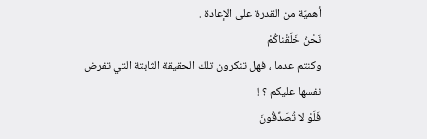أهميّة من القدرة على الإعادة .
نَحْنُ خَلَقْناكُمْ
وكنتم عدما ، فهل تنكرون تلك الحقيقة الثابتة التي تفرض نفسها عليكم ؟ !
فَلَوْ لا تُصَدِّقُونَ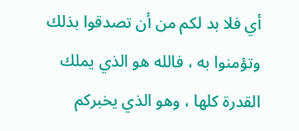أي فلا بد لكم من أن تصدقوا بذلك وتؤمنوا به ، فالله هو الذي يملك القدرة كلها ، وهو الذي يخبركم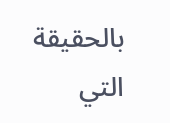بالحقيقة التي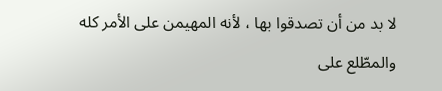لا بد من أن تصدقوا بها ، لأنه المهيمن على الأمر كله والمطّلع على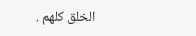الخلق كلهم .